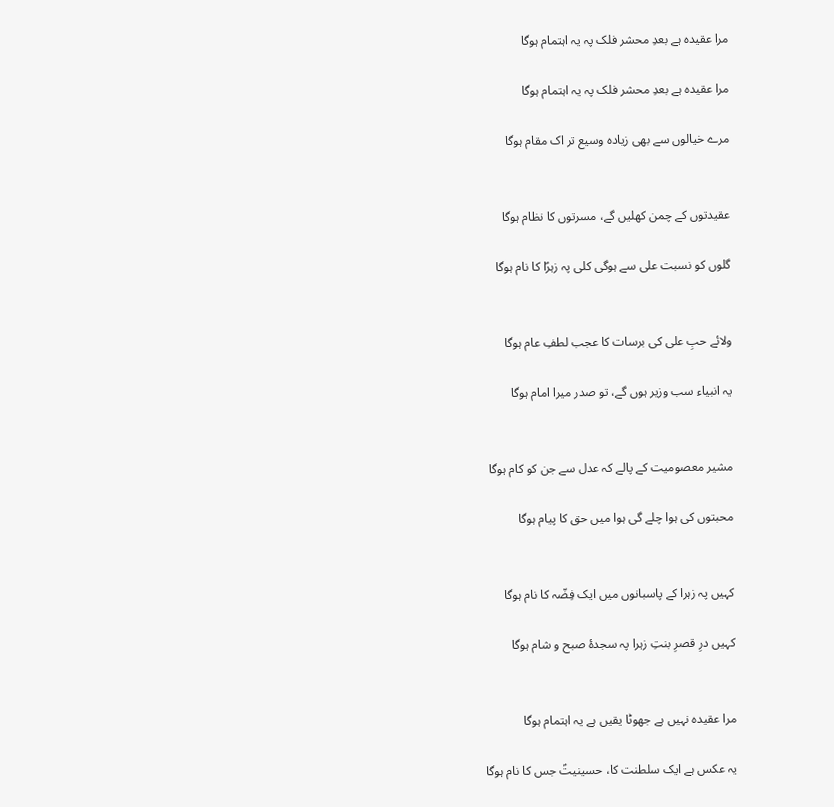مرا عقیدہ ہے بعدِ محشر فلک پہ یہ اہتمام ہوگا

مرا عقیدہ ہے بعدِ محشر فلک پہ یہ اہتمام ہوگا

مرے خیالوں سے بھی زیادہ وسیع تر اک مقام ہوگا


عقیدتوں کے چمن کھلیں گے، مسرتوں کا نظام ہوگا

گلوں کو نسبت علی سے ہوگی کلی پہ زہرؑا کا نام ہوگا


ولائے حبِ علی کی برسات کا عجب لطفِ عام ہوگا

یہ انبیاء سب وزیر ہوں گے، تو صدر میرا امام ہوگا


مشیر معصومیت کے پالے کہ عدل سے جن کو کام ہوگا

محبتوں کی ہوا چلے گی ہوا میں حق کا پیام ہوگا


کہیں پہ زہرا کے پاسبانوں میں ایک فِضّہ کا نام ہوگا

کہیں درِ قصرِ بنتِ زہرا پہ سجدۂ صبح و شام ہوگا


مرا عقیدہ نہیں ہے جھوٹا یقیں ہے یہ اہتمام ہوگا

یہ عکس ہے ایک سلطنت کا، حسینیتؑ جس کا نام ہوگا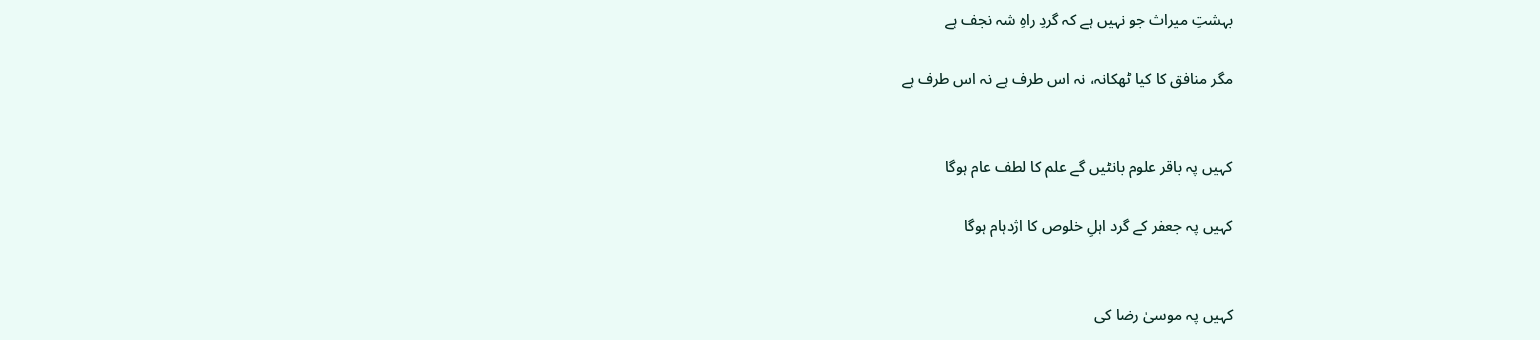بہشتِ میراث جو نہیں ہے کہ گردِ راہِ شہ نجف ہے

مگر منافق کا کیا ٹھکانہ، نہ اس طرف ہے نہ اس طرف ہے


کہیں پہ باقر علوم بانٹیں گے علم کا لطف عام ہوگا

کہیں پہ جعفر کے گرد اہلِ خلوص کا اژدہام ہوگا


کہیں پہ موسیٰ رضا کی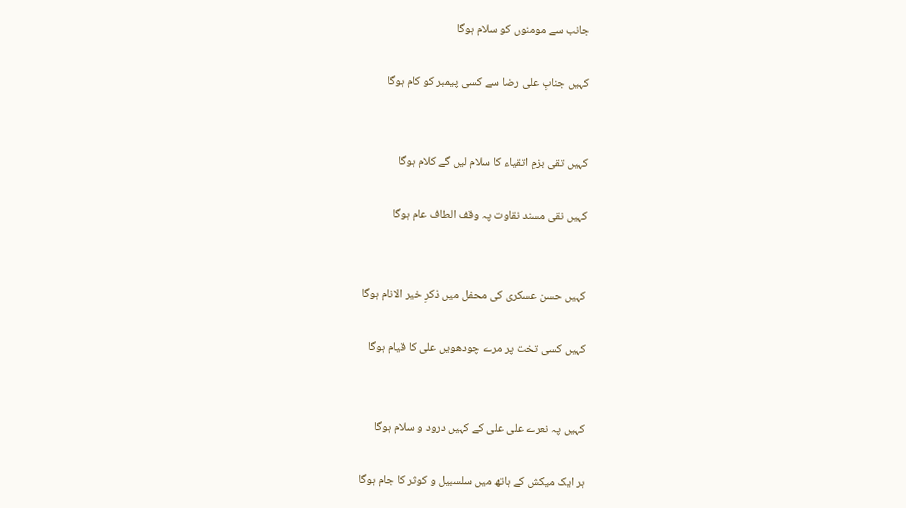جانب سے مومنوں کو سلام ہوگا

کہیں جنابِ علی رضا سے کسی پیمبر کو کام ہوگا


کہیں تقی بزمِ اتقیاء کا سلام لیں گے کلام ہوگا

کہیں نقی مسند نقاوت پہ وقف الطاف عام ہوگا


کہیں حسن عسکری کی محفل میں ذکرِ خیر الانام ہوگا

کہیں کسی تخت پر مرے چودھویں علی کا قیام ہوگا


کہیں پہ نعرے علی علی کے کہیں درود و سلام ہوگا

ہر ایک میکش کے ہاتھ میں سلسبیل و کوثر کا جام ہوگا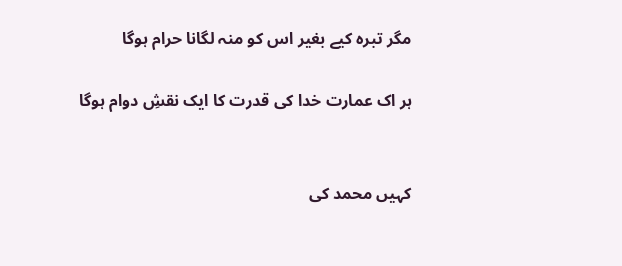مگر تبرہ کیے بغیر اس کو منہ لگانا حرام ہوگا

ہر اک عمارت خدا کی قدرت کا ایک نقشِ دوام ہوگا


کہیں محمد کی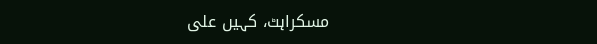مسکراہٹ، کہیں علی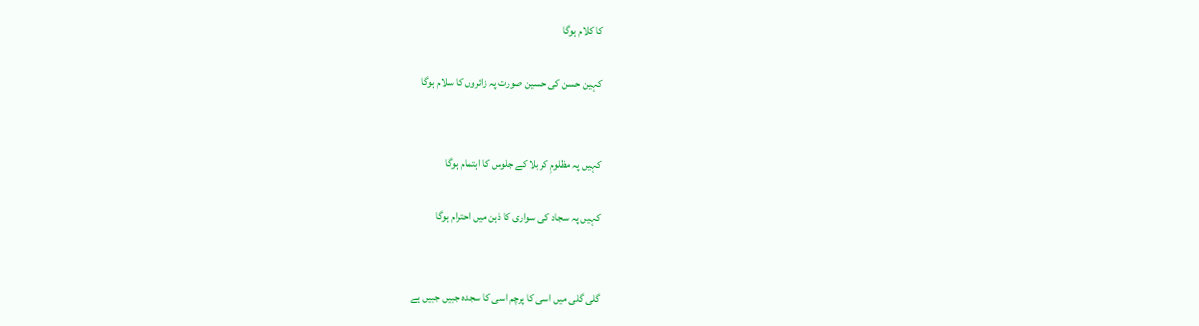کا کلام ہوگا

کہین حسن کی حسین صورت پہ زائروں کا سلام ہوگا


کہیں پہ مظلومِ کربلا کے جلوس کا اہتمام ہوگا

کہیں پہ سجاد کی سواری کا ذہن میں احترام ہوگا


گلی گلی میں اسی کا پرچم اسی کا سجدہ جبیں جبیں ہے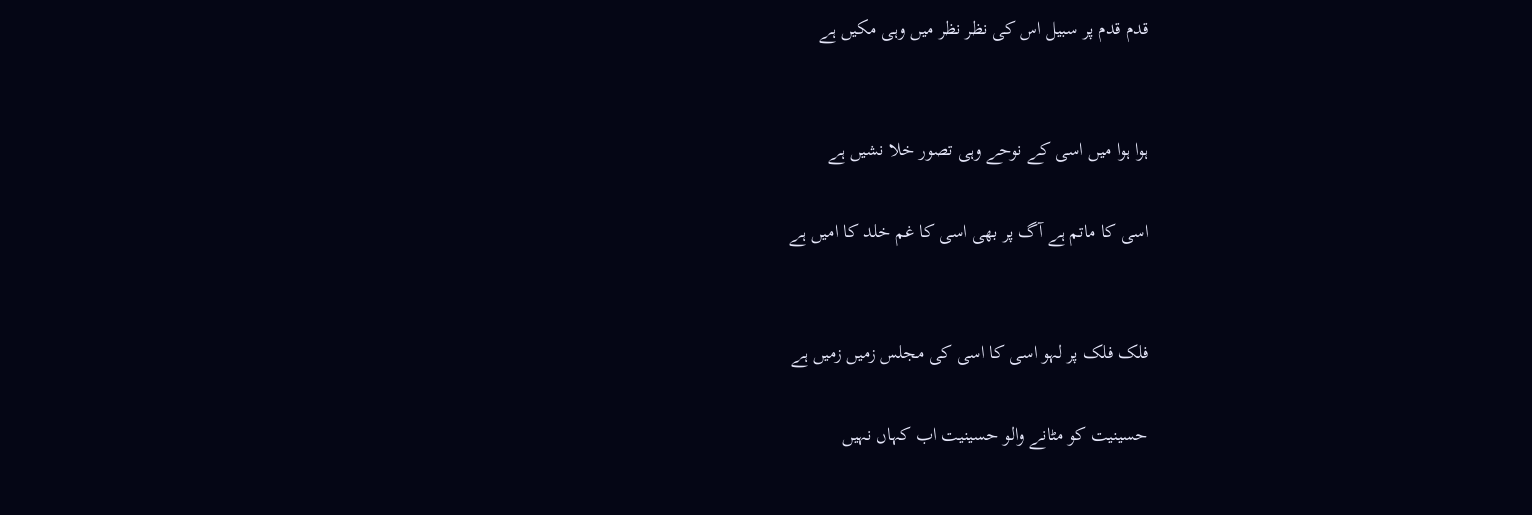قدم قدم پر سبیل اس کی نظر نظر میں وہی مکیں ہے


ہوا ہوا میں اسی کے نوحے وہی تصور خلا نشیں ہے

اسی کا ماتم ہے آگ پر بھی اسی کا غم خلد کا امیں ہے


فلک فلک پر لہو اسی کا اسی کی مجلس زمیں زمیں ہے

حسینیت کو مٹانے والو حسینیت اب کہاں نہیں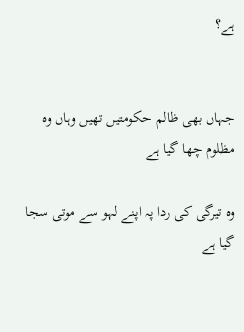ہے؟


جہاں بھی ظالم حکومتیں تھیں وہاں وہ مظلوم چھا گیا ہے

وہ تیرگی کی ردا پہ اپنے لہو سے موتی سجا گیا ہے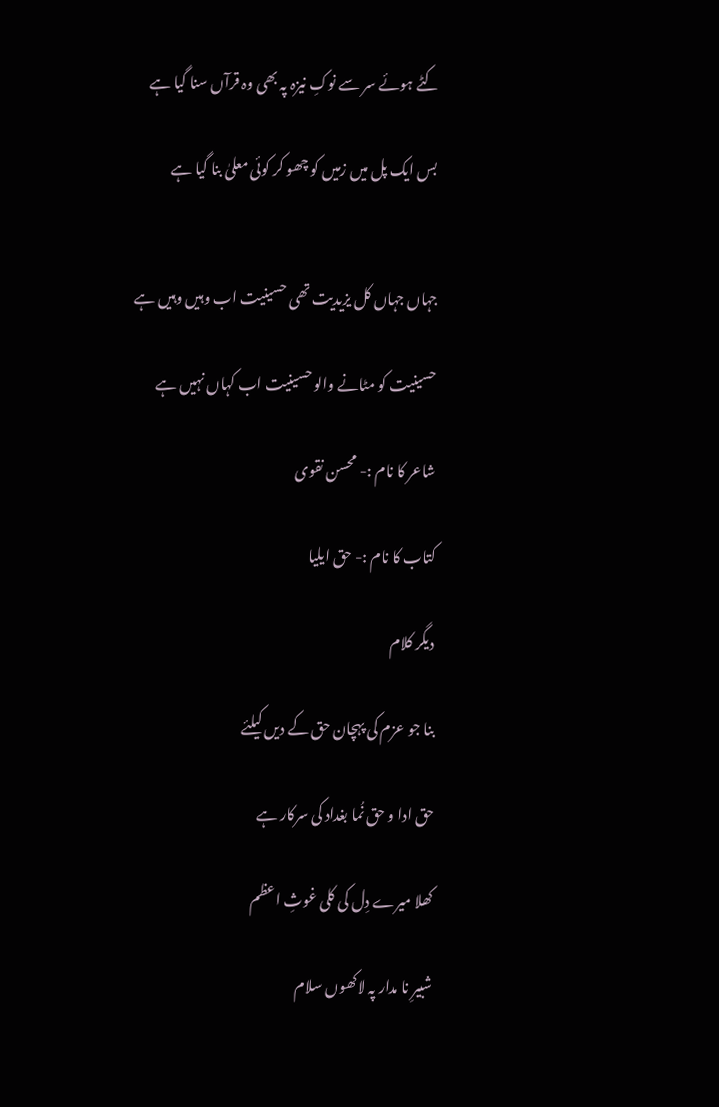کٹے ہوئے سر سے نوکِ نیزہ پہ بھی وہ قرآں سنا گیا ہے

بس ایک پل میں زمیں کو چھو کر کوئی معلیٰ بنا گیا ہے


جہاں جہاں کل یزیدیت تھی حسینیت اب وہیں وہیں ہے

حسینیت کو مٹانے والو حسینیت اب کہاں نہیں ہے

شاعر کا نام :- محسن نقوی

کتاب کا نام :- حق ایلیا

دیگر کلام

بنا جو عزم کی پہچان حق کے دیں کیلئے

حق ادا و حق نُما بغداد کی سرکار ہے

کھلا میرے دِل کی کلی غوثِ اعظم

شبیرِ نا مدار پہ لاکھوں سلام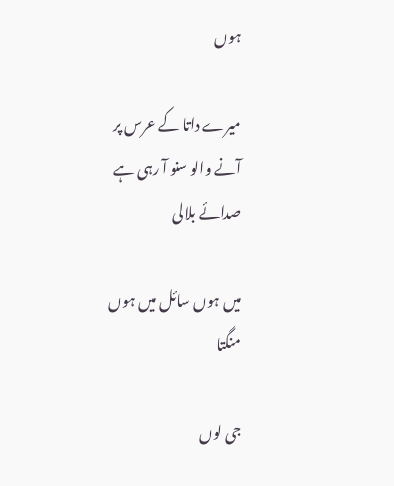ہوں

میرے داتا کے عرس پر آنے والو سنو آ رہی ہے صدائے بلالی

میں ہوں سائل میں ہوں منگتا

جی لوں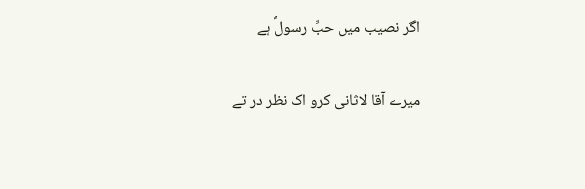اگر نصیب میں حبِّ رسولؐ ہے

میرے آقا لاثانی کرو اک نظر در تے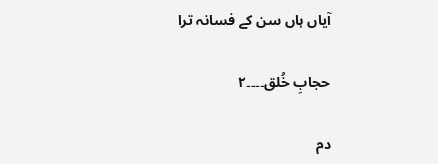آیاں ہاں سن کے فسانہ ترا

حجابِ خُلق۔۔۔۔۲

دم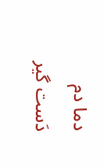دما دم دَست گیر